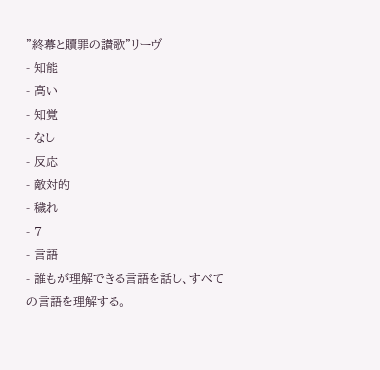"終幕と贖罪の讃歌"リーヴ
- 知能
- 高い
- 知覚
- なし
- 反応
- 敵対的
- 穢れ
- 7
- 言語
- 誰もが理解できる言語を話し、すべての言語を理解する。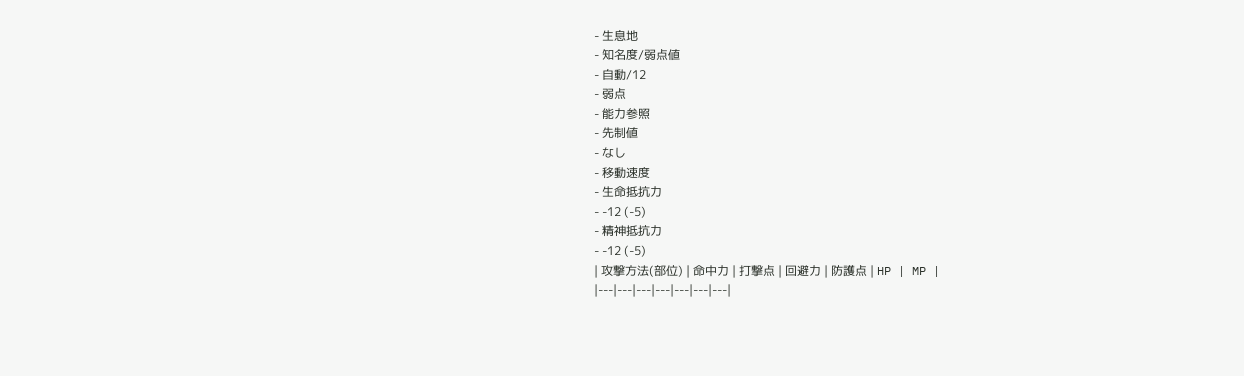- 生息地
- 知名度/弱点値
- 自動/12
- 弱点
- 能力参照
- 先制値
- なし
- 移動速度
- 生命抵抗力
- -12 (-5)
- 精神抵抗力
- -12 (-5)
| 攻撃方法(部位) | 命中力 | 打撃点 | 回避力 | 防護点 | HP | MP |
|---|---|---|---|---|---|---|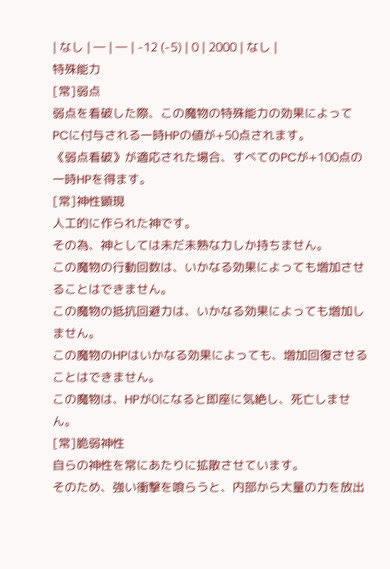| なし | ― | ― | -12 (-5) | 0 | 2000 | なし |
特殊能力
[常]弱点
弱点を看破した際、この魔物の特殊能力の効果によって
PCに付与される一時HPの値が+50点されます。
《弱点看破》が適応された場合、すべてのPCが+100点の一時HPを得ます。
[常]神性顕現
人工的に作られた神です。
その為、神としては未だ未熟な力しか持ちません。
この魔物の行動回数は、いかなる効果によっても増加させることはできません。
この魔物の抵抗回避力は、いかなる効果によっても増加しません。
この魔物のHPはいかなる効果によっても、増加回復させることはできません。
この魔物は、HPが0になると即座に気絶し、死亡しません。
[常]脆弱神性
自らの神性を常にあたりに拡散させています。
そのため、強い衝撃を喰らうと、内部から大量の力を放出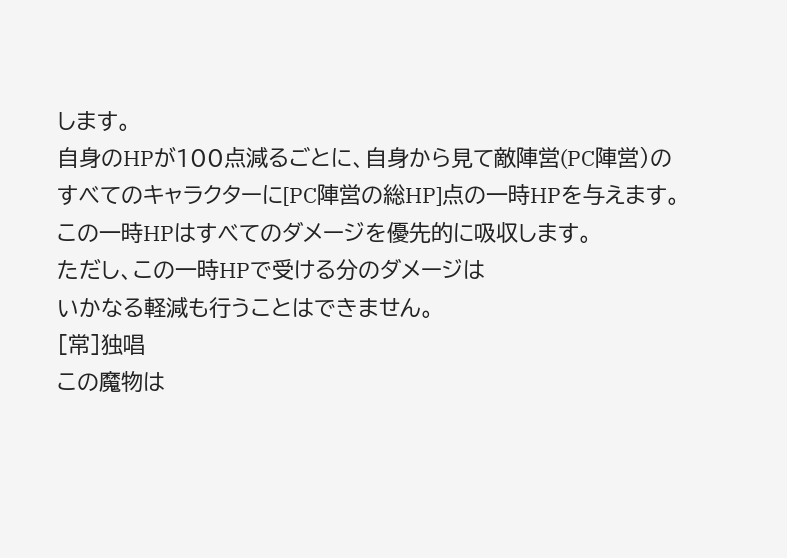します。
自身のHPが100点減るごとに、自身から見て敵陣営(PC陣営)の
すべてのキャラクターに[PC陣営の総HP]点の一時HPを与えます。
この一時HPはすべてのダメージを優先的に吸収します。
ただし、この一時HPで受ける分のダメージは
いかなる軽減も行うことはできません。
[常]独唱
この魔物は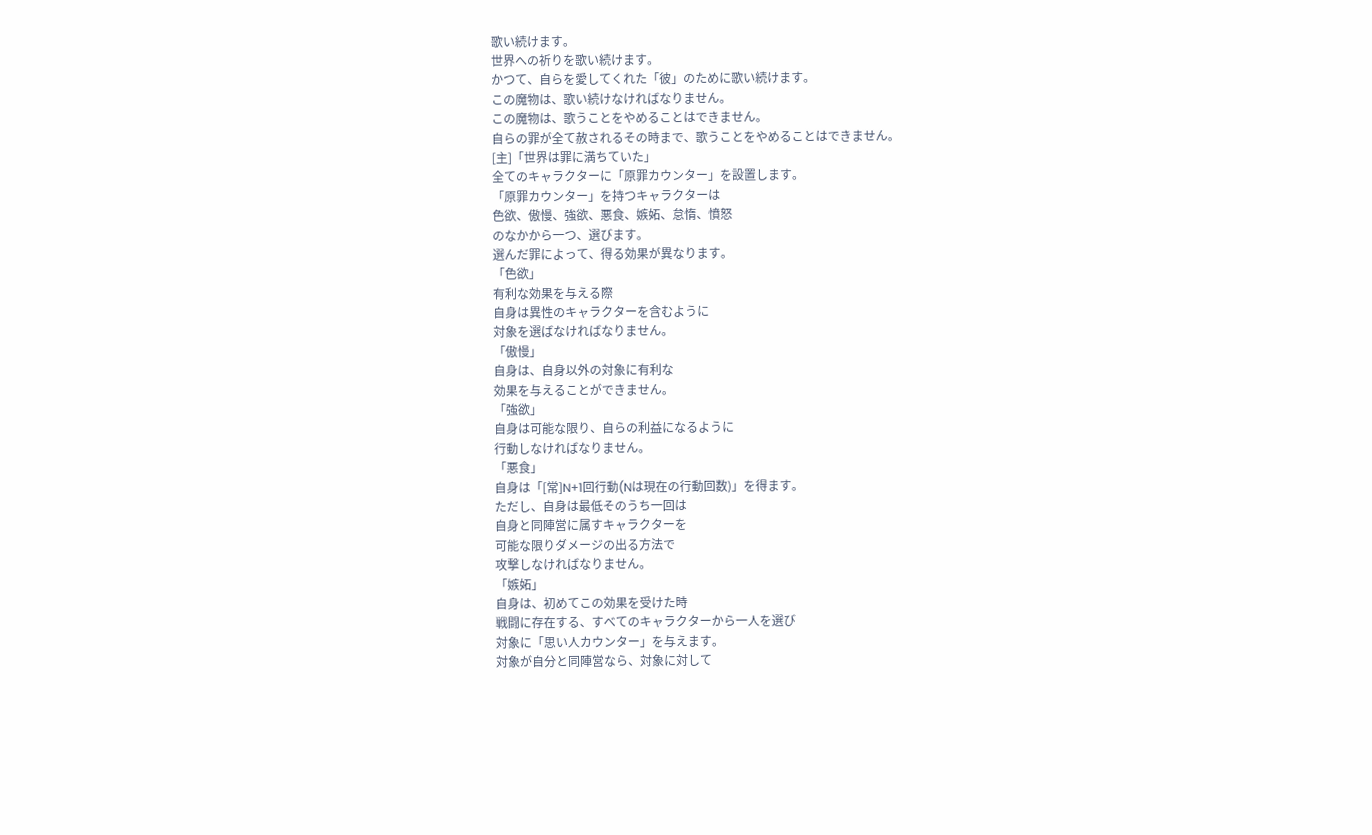歌い続けます。
世界への祈りを歌い続けます。
かつて、自らを愛してくれた「彼」のために歌い続けます。
この魔物は、歌い続けなければなりません。
この魔物は、歌うことをやめることはできません。
自らの罪が全て赦されるその時まで、歌うことをやめることはできません。
[主]「世界は罪に満ちていた」
全てのキャラクターに「原罪カウンター」を設置します。
「原罪カウンター」を持つキャラクターは
色欲、傲慢、強欲、悪食、嫉妬、怠惰、憤怒
のなかから一つ、選びます。
選んだ罪によって、得る効果が異なります。
「色欲」
有利な効果を与える際
自身は異性のキャラクターを含むように
対象を選ばなければなりません。
「傲慢」
自身は、自身以外の対象に有利な
効果を与えることができません。
「強欲」
自身は可能な限り、自らの利益になるように
行動しなければなりません。
「悪食」
自身は「[常]N+1回行動(Nは現在の行動回数)」を得ます。
ただし、自身は最低そのうち一回は
自身と同陣営に属すキャラクターを
可能な限りダメージの出る方法で
攻撃しなければなりません。
「嫉妬」
自身は、初めてこの効果を受けた時
戦闘に存在する、すべてのキャラクターから一人を選び
対象に「思い人カウンター」を与えます。
対象が自分と同陣営なら、対象に対して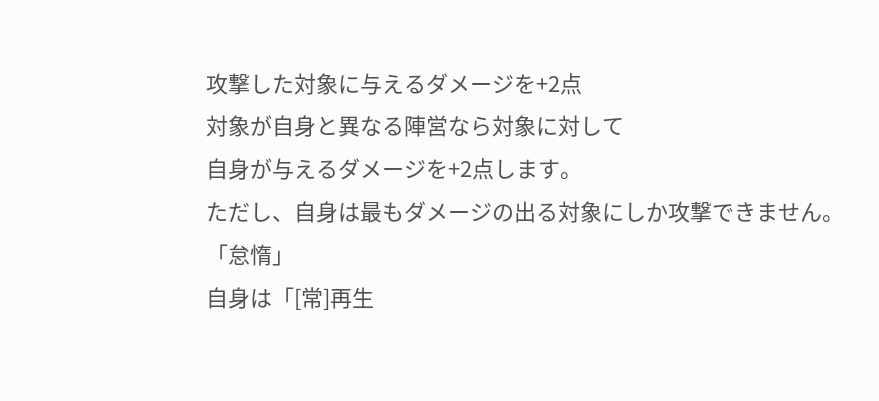攻撃した対象に与えるダメージを+2点
対象が自身と異なる陣営なら対象に対して
自身が与えるダメージを+2点します。
ただし、自身は最もダメージの出る対象にしか攻撃できません。
「怠惰」
自身は「[常]再生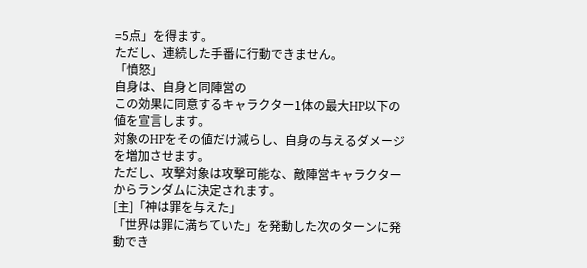=5点」を得ます。
ただし、連続した手番に行動できません。
「憤怒」
自身は、自身と同陣営の
この効果に同意するキャラクター1体の最大HP以下の値を宣言します。
対象のHPをその値だけ減らし、自身の与えるダメージを増加させます。
ただし、攻撃対象は攻撃可能な、敵陣営キャラクターからランダムに決定されます。
[主]「神は罪を与えた」
「世界は罪に満ちていた」を発動した次のターンに発動でき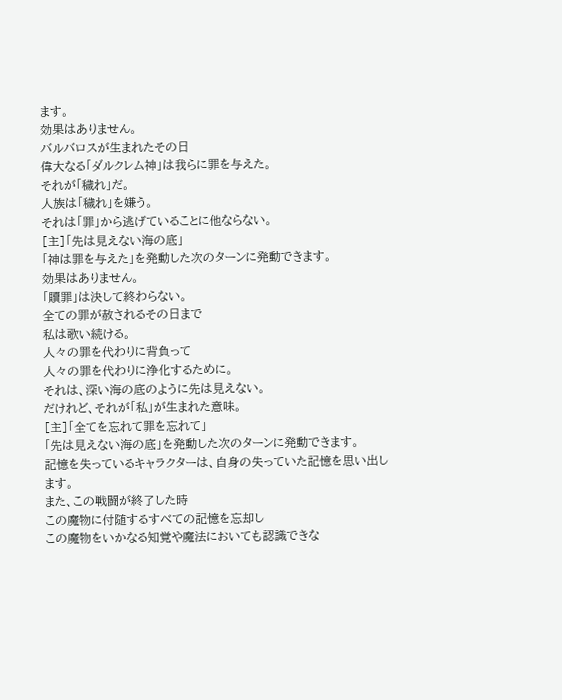ます。
効果はありません。
バルバロスが生まれたその日
偉大なる「ダルクレム神」は我らに罪を与えた。
それが「穢れ」だ。
人族は「穢れ」を嫌う。
それは「罪」から逃げていることに他ならない。
[主]「先は見えない海の底」
「神は罪を与えた」を発動した次のターンに発動できます。
効果はありません。
「贖罪」は決して終わらない。
全ての罪が赦されるその日まで
私は歌い続ける。
人々の罪を代わりに背負って
人々の罪を代わりに浄化するために。
それは、深い海の底のように先は見えない。
だけれど、それが「私」が生まれた意味。
[主]「全てを忘れて罪を忘れて」
「先は見えない海の底」を発動した次のターンに発動できます。
記憶を失っているキャラクターは、自身の失っていた記憶を思い出します。
また、この戦闘が終了した時
この魔物に付随するすべての記憶を忘却し
この魔物をいかなる知覚や魔法においても認識できな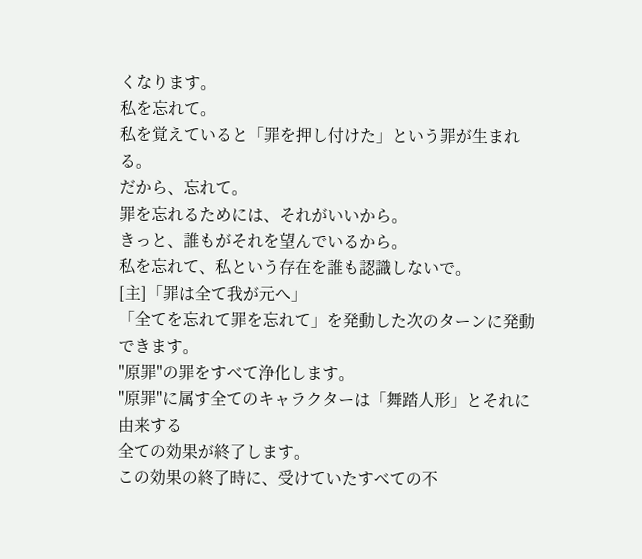くなります。
私を忘れて。
私を覚えていると「罪を押し付けた」という罪が生まれる。
だから、忘れて。
罪を忘れるためには、それがいいから。
きっと、誰もがそれを望んでいるから。
私を忘れて、私という存在を誰も認識しないで。
[主]「罪は全て我が元へ」
「全てを忘れて罪を忘れて」を発動した次のターンに発動できます。
"原罪"の罪をすべて浄化します。
"原罪"に属す全てのキャラクターは「舞踏人形」とそれに由来する
全ての効果が終了します。
この効果の終了時に、受けていたすべての不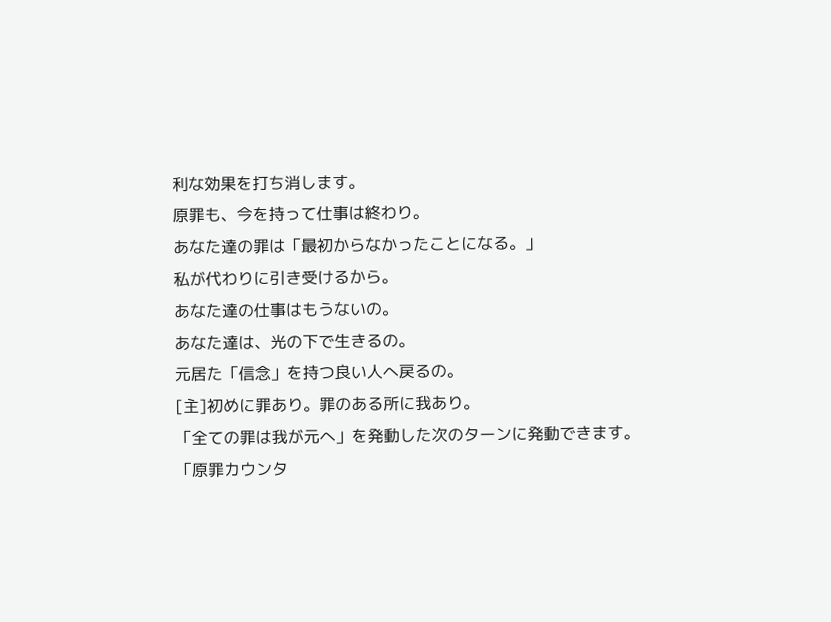利な効果を打ち消します。
原罪も、今を持って仕事は終わり。
あなた達の罪は「最初からなかったことになる。」
私が代わりに引き受けるから。
あなた達の仕事はもうないの。
あなた達は、光の下で生きるの。
元居た「信念」を持つ良い人へ戻るの。
[主]初めに罪あり。罪のある所に我あり。
「全ての罪は我が元へ」を発動した次のターンに発動できます。
「原罪カウンタ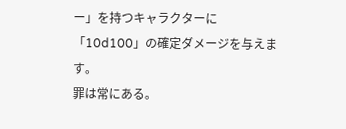ー」を持つキャラクターに
「10d100」の確定ダメージを与えます。
罪は常にある。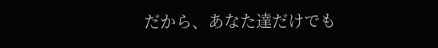だから、あなた達だけでも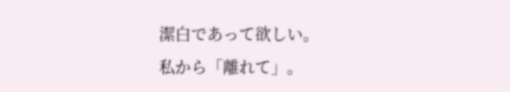潔白であって欲しい。
私から「離れて」。